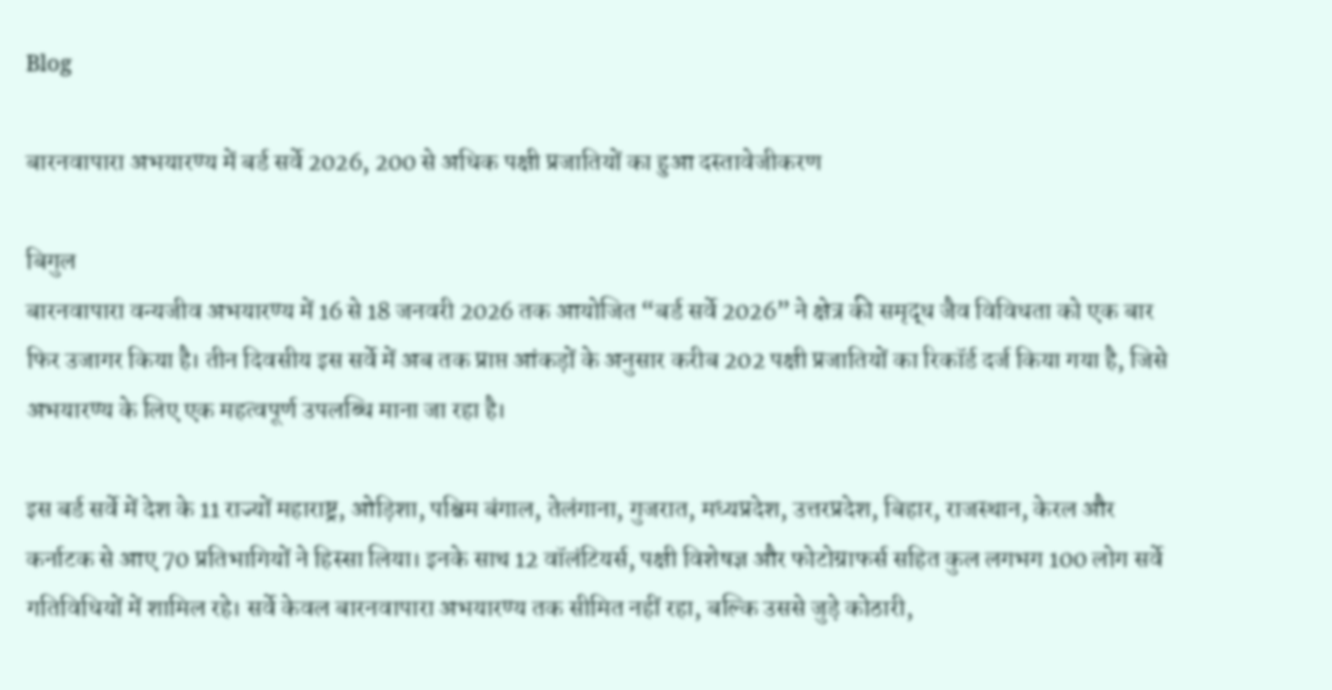Blog

बारनवापारा अभयारण्य में बर्ड सर्वे 2026, 200 से अधिक पक्षी प्रजातियों का हुआ दस्तावेजीकरण

बिगुल
बारनवापारा वन्यजीव अभयारण्य में 16 से 18 जनवरी 2026 तक आयोजित “बर्ड सर्वे 2026” ने क्षेत्र की समृद्ध जैव विविधता को एक बार फिर उजागर किया है। तीन दिवसीय इस सर्वे में अब तक प्राप्त आंकड़ों के अनुसार करीब 202 पक्षी प्रजातियों का रिकॉर्ड दर्ज किया गया है, जिसे अभयारण्य के लिए एक महत्वपूर्ण उपलब्धि माना जा रहा है।

इस बर्ड सर्वे में देश के 11 राज्यों महाराष्ट्र, ओड़िशा, पश्चिम बंगाल, तेलंगाना, गुजरात, मध्यप्रदेश, उत्तरप्रदेश, बिहार, राजस्थान, केरल और कर्नाटक से आए 70 प्रतिभागियों ने हिस्सा लिया। इनके साथ 12 वॉलंटियर्स, पक्षी विशेषज्ञ और फोटोग्राफर्स सहित कुल लगभग 100 लोग सर्वे गतिविधियों में शामिल रहे। सर्वे केवल बारनवापारा अभयारण्य तक सीमित नहीं रहा, बल्कि उससे जुड़े कोठारी,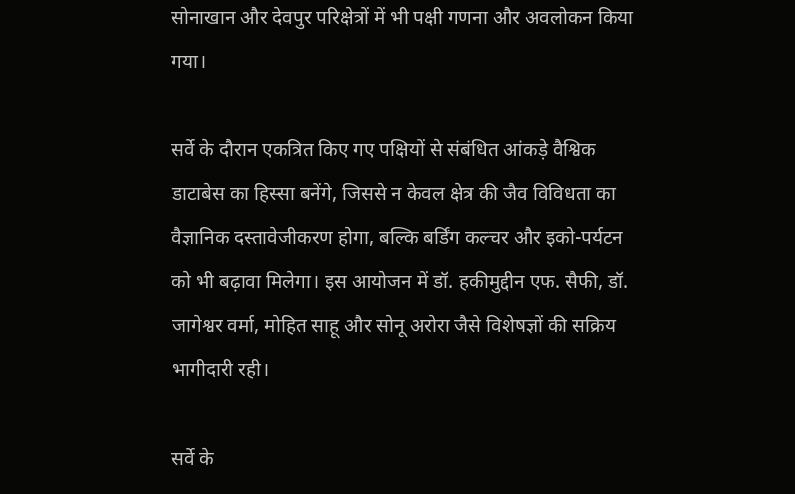सोनाखान और देवपुर परिक्षेत्रों में भी पक्षी गणना और अवलोकन किया गया।

सर्वे के दौरान एकत्रित किए गए पक्षियों से संबंधित आंकड़े वैश्विक डाटाबेस का हिस्सा बनेंगे, जिससे न केवल क्षेत्र की जैव विविधता का वैज्ञानिक दस्तावेजीकरण होगा, बल्कि बर्डिंग कल्चर और इको-पर्यटन को भी बढ़ावा मिलेगा। इस आयोजन में डॉ. हकीमुद्दीन एफ. सैफी, डॉ. जागेश्वर वर्मा, मोहित साहू और सोनू अरोरा जैसे विशेषज्ञों की सक्रिय भागीदारी रही।

सर्वे के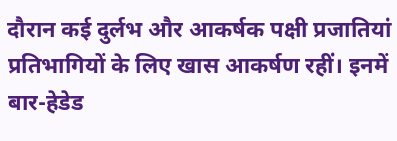दौरान कई दुर्लभ और आकर्षक पक्षी प्रजातियां प्रतिभागियों के लिए खास आकर्षण रहीं। इनमें बार-हेडेड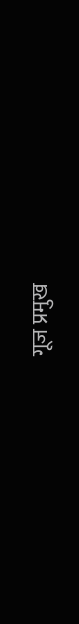गूज प्रमुख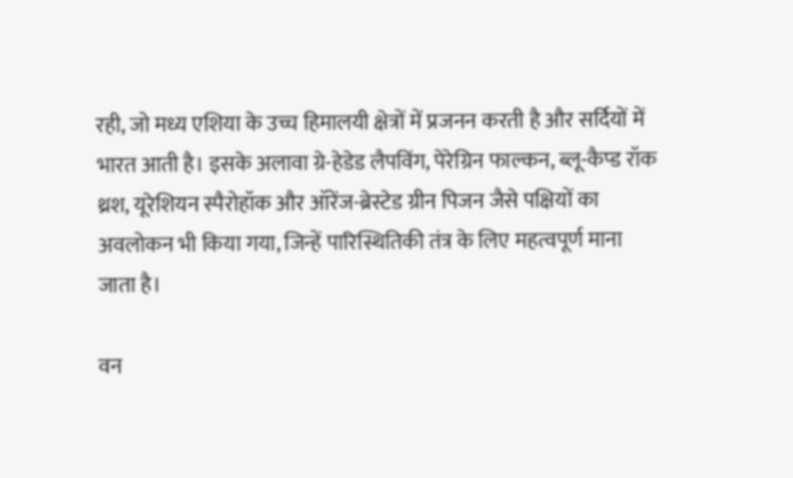रही, जो मध्य एशिया के उच्च हिमालयी क्षेत्रों में प्रजनन करती है और सर्दियों में भारत आती है। इसके अलावा ग्रे-हेडेड लैपविंग, पेरेग्रिन फाल्कन, ब्लू-कैप्ड रॉक थ्रश, यूरेशियन स्पैरोहॉक और ऑरेंज-ब्रेस्टेड ग्रीन पिजन जैसे पक्षियों का अवलोकन भी किया गया, जिन्हें पारिस्थितिकी तंत्र के लिए महत्वपूर्ण माना जाता है।

वन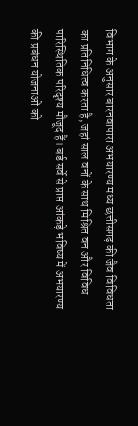विभाग के अनुसार बारनवापारा अभयारण्य मध्य छत्तीसगढ़ की जैव विविधता का प्रतिनिधित्व करता है, जहां साल वनों के साथ मिश्रित वन और विविध पारिस्थितिक परिदृश्य मौजूद हैं। बर्ड सर्वे से प्राप्त आंकड़े भविष्य में अभयारण्य की प्रबंधन योजनाओं को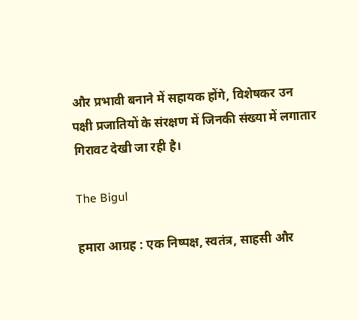और प्रभावी बनाने में सहायक होंगे, विशेषकर उन पक्षी प्रजातियों के संरक्षण में जिनकी संख्या में लगातार गिरावट देखी जा रही है।

The Bigul

हमारा आग्रह : एक निष्पक्ष, स्वतंत्र, साहसी और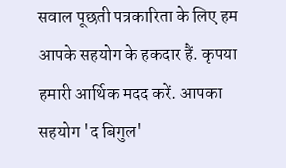सवाल पूछती पत्रकारिता के लिए हम आपके सहयोग के हकदार हैं. कृपया हमारी आर्थिक मदद करें. आपका सहयोग 'द बिगुल'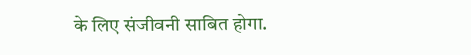के लिए संजीवनी साबित होगा.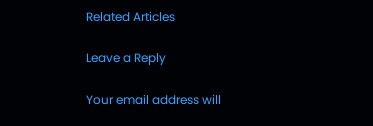Related Articles

Leave a Reply

Your email address will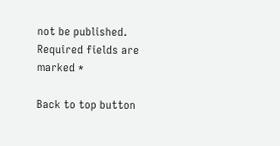not be published. Required fields are marked *

Back to top button